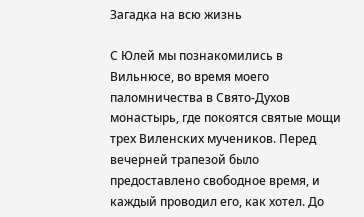Загадка на всю жизнь

С Юлей мы познакомились в Вильнюсе, во время моего паломничества в Свято-Духов монастырь, где покоятся святые мощи трех Виленских мучеников. Перед вечерней трапезой было предоставлено свободное время, и каждый проводил его, как хотел. До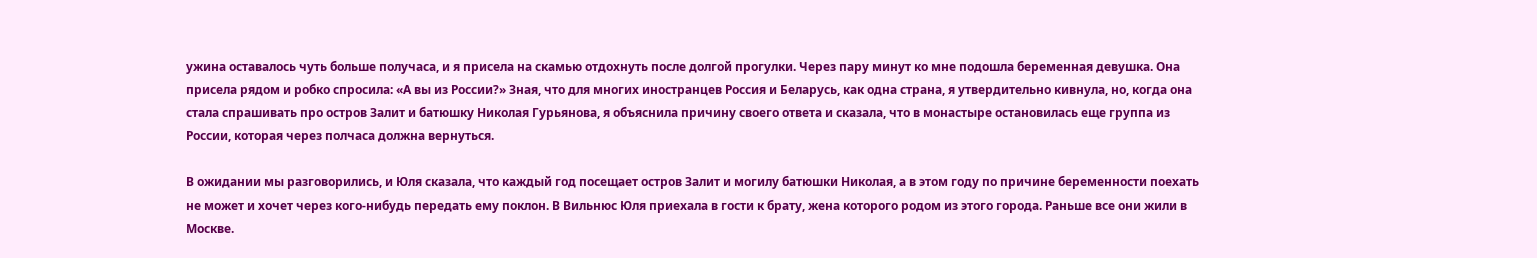ужина оставалось чуть больше получаса, и я присела на скамью отдохнуть после долгой прогулки. Через пару минут ко мне подошла беременная девушка. Она присела рядом и робко спросила: «А вы из России?» Зная, что для многих иностранцев Россия и Беларусь, как одна страна, я утвердительно кивнула, но, когда она стала спрашивать про остров Залит и батюшку Николая Гурьянова, я объяснила причину своего ответа и сказала, что в монастыре остановилась еще группа из России, которая через полчаса должна вернуться.

В ожидании мы разговорились, и Юля сказала, что каждый год посещает остров Залит и могилу батюшки Николая, а в этом году по причине беременности поехать не может и хочет через кого-нибудь передать ему поклон. В Вильнюс Юля приехала в гости к брату, жена которого родом из этого города. Раньше все они жили в Москве.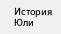История Юли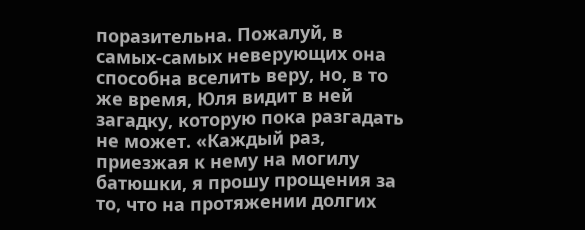поразительна. Пожалуй, в самых-самых неверующих она способна вселить веру, но, в то же время, Юля видит в ней загадку, которую пока разгадать не может. «Каждый раз, приезжая к нему на могилу батюшки, я прошу прощения за то, что на протяжении долгих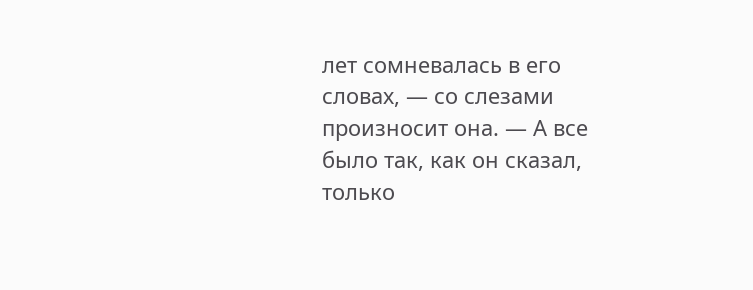лет сомневалась в его словах, — со слезами произносит она. — А все было так, как он сказал, только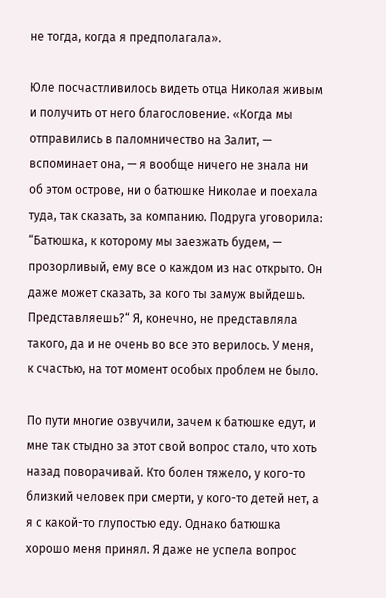не тогда, когда я предполагала».

Юле посчастливилось видеть отца Николая живым и получить от него благословение. «Когда мы отправились в паломничество на Залит, — вспоминает она, — я вообще ничего не знала ни об этом острове, ни о батюшке Николае и поехала туда, так сказать, за компанию. Подруга уговорила: “Батюшка, к которому мы заезжать будем, — прозорливый, ему все о каждом из нас открыто. Он даже может сказать, за кого ты замуж выйдешь. Представляешь?“ Я, конечно, не представляла такого, да и не очень во все это верилось. У меня, к счастью, на тот момент особых проблем не было.

По пути многие озвучили, зачем к батюшке едут, и мне так стыдно за этот свой вопрос стало, что хоть назад поворачивай. Кто болен тяжело, у кого-то близкий человек при смерти, у кого-то детей нет, а я с какой-то глупостью еду. Однако батюшка хорошо меня принял. Я даже не успела вопрос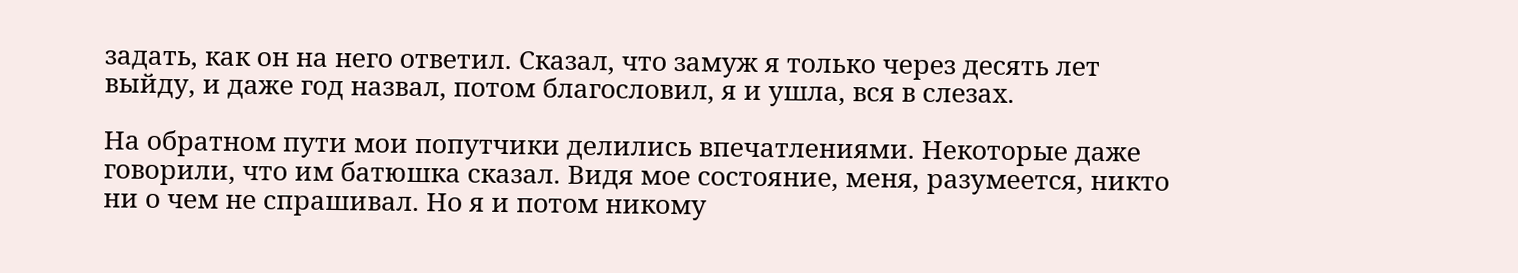задать, как он на него ответил. Сказал, что замуж я только через десять лет выйду, и даже год назвал, потом благословил, я и ушла, вся в слезах.

На обратном пути мои попутчики делились впечатлениями. Некоторые даже говорили, что им батюшка сказал. Видя мое состояние, меня, разумеется, никто ни о чем не спрашивал. Но я и потом никому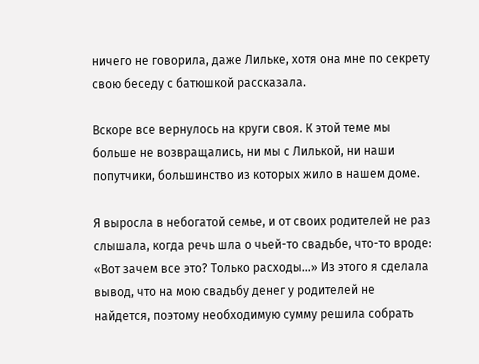ничего не говорила, даже Лильке, хотя она мне по секрету свою беседу с батюшкой рассказала.

Вскоре все вернулось на круги своя. К этой теме мы больше не возвращались, ни мы с Лилькой, ни наши попутчики, большинство из которых жило в нашем доме.

Я выросла в небогатой семье, и от своих родителей не раз слышала, когда речь шла о чьей-то свадьбе, что-то вроде: «Вот зачем все это? Только расходы…» Из этого я сделала вывод, что на мою свадьбу денег у родителей не найдется, поэтому необходимую сумму решила собрать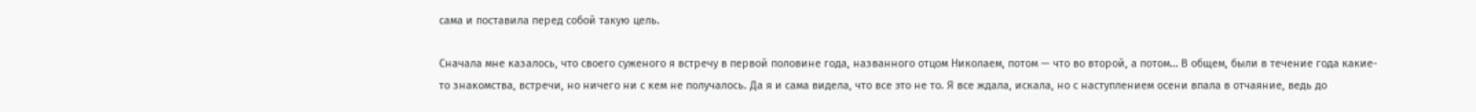сама и поставила перед собой такую цель.

Сначала мне казалось, что своего суженого я встречу в первой половине года, названного отцом Николаем, потом — что во второй, а потом… В общем, были в течение года какие-то знакомства, встречи, но ничего ни с кем не получалось. Да я и сама видела, что все это не то. Я все ждала, искала, но с наступлением осени впала в отчаяние, ведь до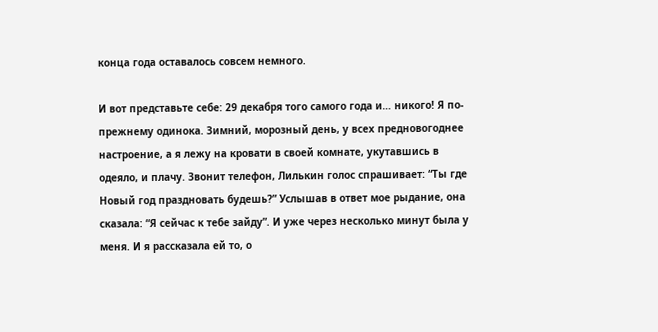конца года оставалось совсем немного.

И вот представьте себе: 29 декабря того самого года и… никого! Я по-прежнему одинока. Зимний, морозный день, у всех предновогоднее настроение, а я лежу на кровати в своей комнате, укутавшись в одеяло, и плачу. Звонит телефон, Лилькин голос спрашивает: “Ты где Новый год праздновать будешь?” Услышав в ответ мое рыдание, она сказала: “Я сейчас к тебе зайду”. И уже через несколько минут была у меня. И я рассказала ей то, о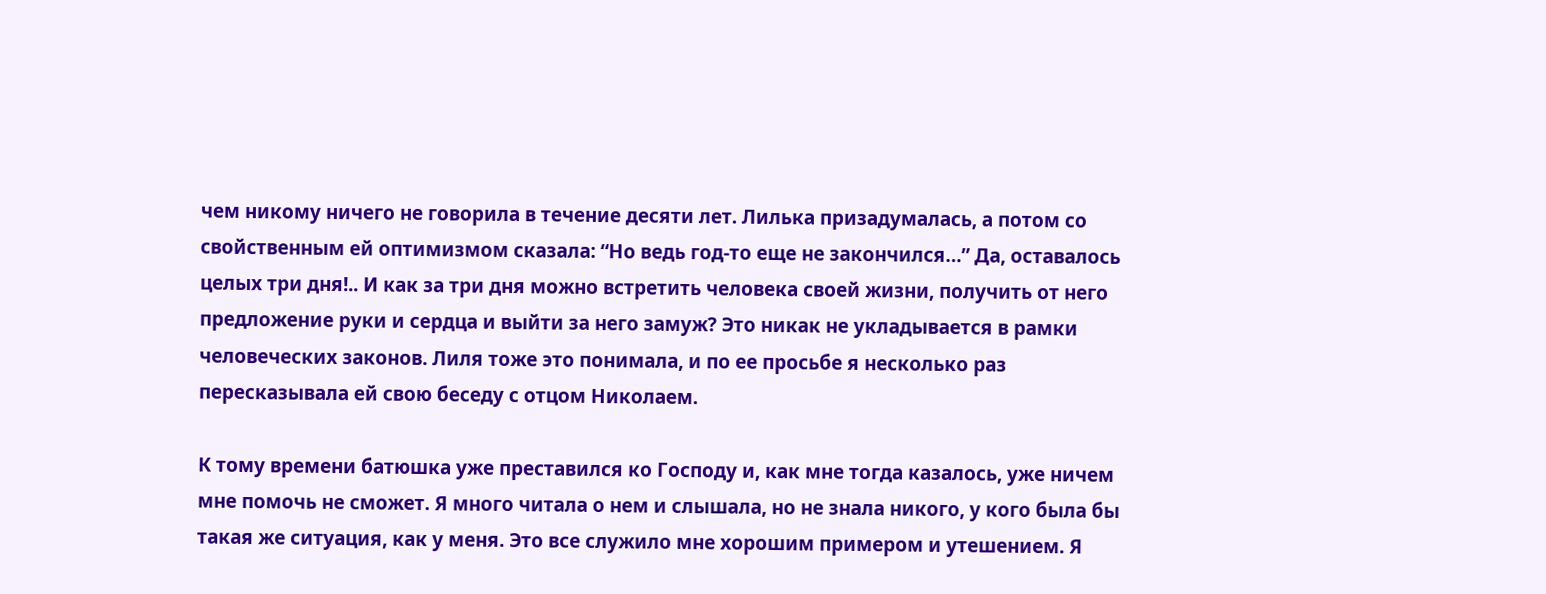чем никому ничего не говорила в течение десяти лет. Лилька призадумалась, а потом со свойственным ей оптимизмом сказала: “Но ведь год-то еще не закончился…” Да, оставалось целых три дня!.. И как за три дня можно встретить человека своей жизни, получить от него предложение руки и сердца и выйти за него замуж? Это никак не укладывается в рамки человеческих законов. Лиля тоже это понимала, и по ее просьбе я несколько раз пересказывала ей свою беседу с отцом Николаем.

К тому времени батюшка уже преставился ко Господу и, как мне тогда казалось, уже ничем мне помочь не сможет. Я много читала о нем и слышала, но не знала никого, у кого была бы такая же ситуация, как у меня. Это все служило мне хорошим примером и утешением. Я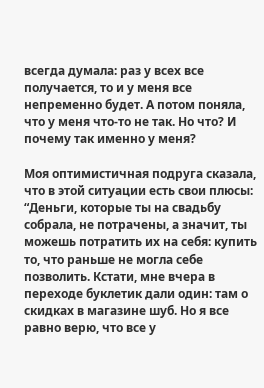всегда думала: раз у всех все получается, то и у меня все непременно будет. А потом поняла, что у меня что-то не так. Но что? И почему так именно у меня?

Моя оптимистичная подруга сказала, что в этой ситуации есть свои плюсы: “Деньги, которые ты на свадьбу собрала, не потрачены, а значит, ты можешь потратить их на себя: купить то, что раньше не могла себе позволить. Кстати, мне вчера в переходе буклетик дали один: там о скидках в магазине шуб. Но я все равно верю, что все у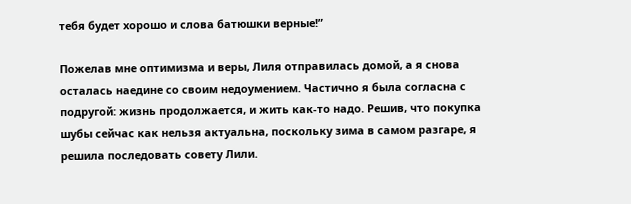тебя будет хорошо и слова батюшки верные!”

Пожелав мне оптимизма и веры, Лиля отправилась домой, а я снова осталась наедине со своим недоумением. Частично я была согласна с подругой: жизнь продолжается, и жить как-то надо. Решив, что покупка шубы сейчас как нельзя актуальна, поскольку зима в самом разгаре, я решила последовать совету Лили.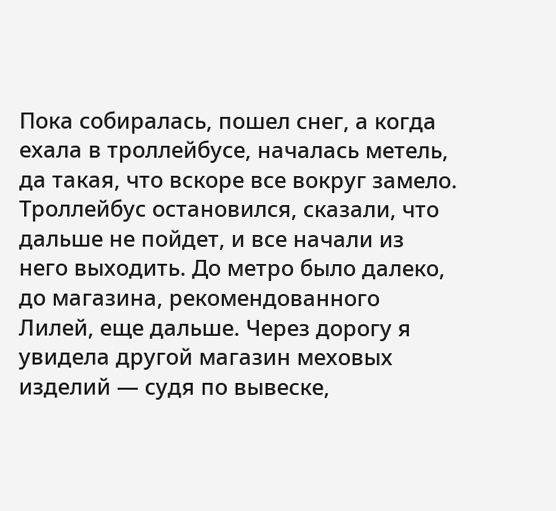Пока собиралась, пошел снег, а когда ехала в троллейбусе, началась метель, да такая, что вскоре все вокруг замело. Троллейбус остановился, сказали, что дальше не пойдет, и все начали из него выходить. До метро было далеко, до магазина, рекомендованного Лилей, еще дальше. Через дорогу я увидела другой магазин меховых изделий — судя по вывеске,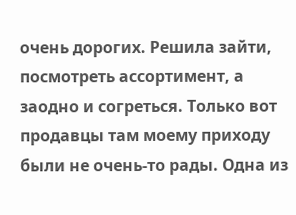очень дорогих. Решила зайти, посмотреть ассортимент, а заодно и согреться. Только вот продавцы там моему приходу были не очень-то рады. Одна из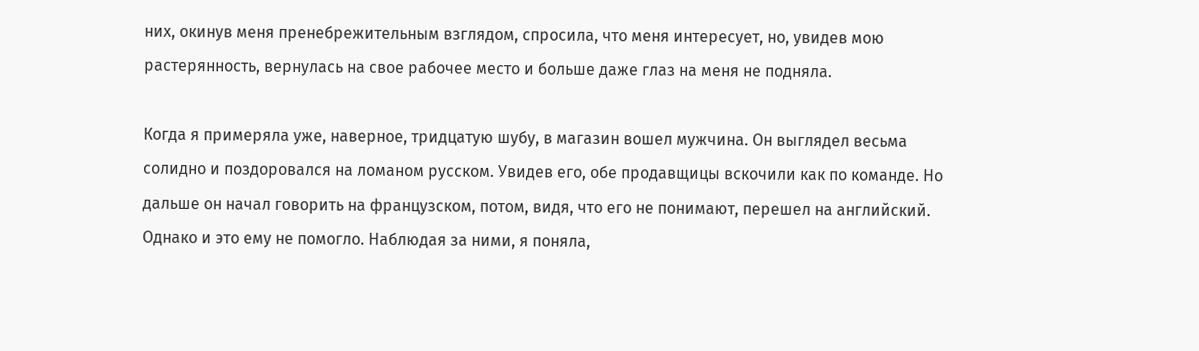них, окинув меня пренебрежительным взглядом, спросила, что меня интересует, но, увидев мою растерянность, вернулась на свое рабочее место и больше даже глаз на меня не подняла.

Когда я примеряла уже, наверное, тридцатую шубу, в магазин вошел мужчина. Он выглядел весьма солидно и поздоровался на ломаном русском. Увидев его, обе продавщицы вскочили как по команде. Но дальше он начал говорить на французском, потом, видя, что его не понимают, перешел на английский. Однако и это ему не помогло. Наблюдая за ними, я поняла,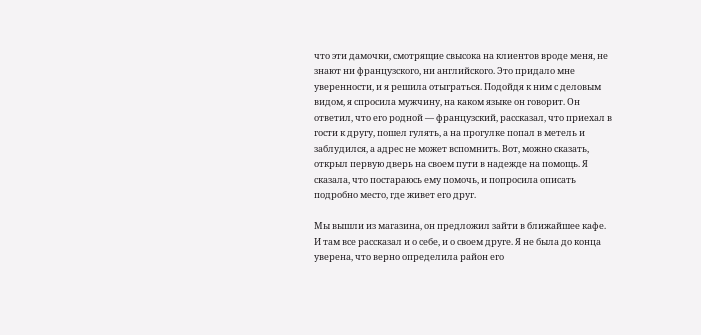что эти дамочки, смотрящие свысока на клиентов вроде меня, не знают ни французского, ни английского. Это придало мне уверенности, и я решила отыграться. Подойдя к ним с деловым видом, я спросила мужчину, на каком языке он говорит. Он ответил, что его родной — французский, рассказал, что приехал в гости к другу, пошел гулять, а на прогулке попал в метель и заблудился, а адрес не может вспомнить. Вот, можно сказать, открыл первую дверь на своем пути в надежде на помощь. Я сказала, что постараюсь ему помочь, и попросила описать подробно место, где живет его друг.

Мы вышли из магазина, он предложил зайти в ближайшее кафе. И там все рассказал и о себе, и о своем друге. Я не была до конца уверена, что верно определила район его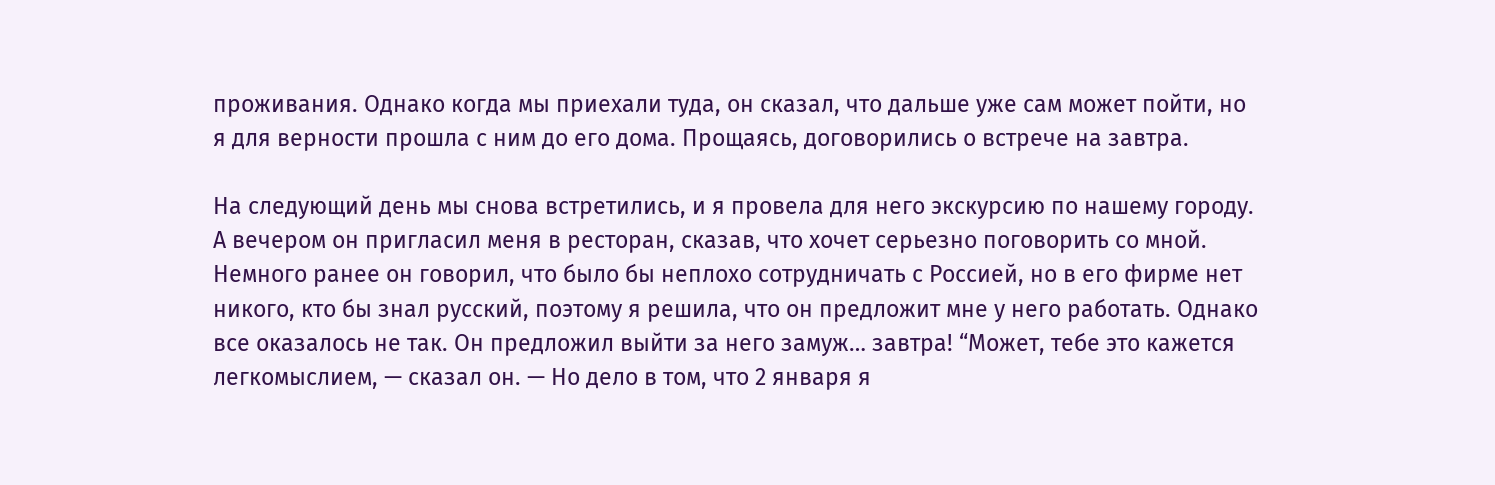проживания. Однако когда мы приехали туда, он сказал, что дальше уже сам может пойти, но я для верности прошла с ним до его дома. Прощаясь, договорились о встрече на завтра.

На следующий день мы снова встретились, и я провела для него экскурсию по нашему городу. А вечером он пригласил меня в ресторан, сказав, что хочет серьезно поговорить со мной. Немного ранее он говорил, что было бы неплохо сотрудничать с Россией, но в его фирме нет никого, кто бы знал русский, поэтому я решила, что он предложит мне у него работать. Однако все оказалось не так. Он предложил выйти за него замуж… завтра! “Может, тебе это кажется легкомыслием, — сказал он. — Но дело в том, что 2 января я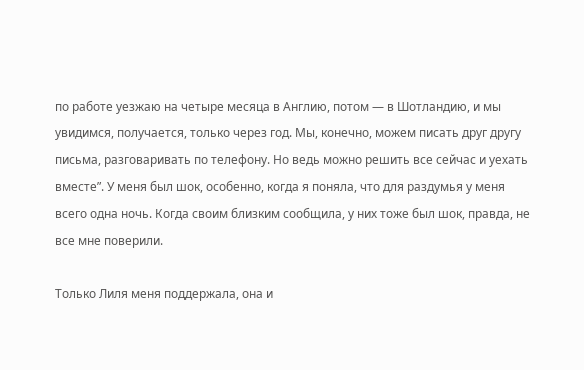по работе уезжаю на четыре месяца в Англию, потом — в Шотландию, и мы увидимся, получается, только через год. Мы, конечно, можем писать друг другу письма, разговаривать по телефону. Но ведь можно решить все сейчас и уехать вместе”. У меня был шок, особенно, когда я поняла, что для раздумья у меня всего одна ночь. Когда своим близким сообщила, у них тоже был шок, правда, не все мне поверили.

Только Лиля меня поддержала, она и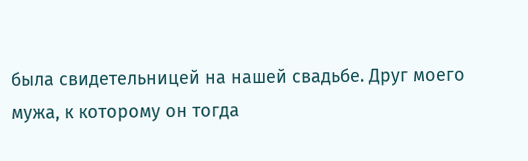была свидетельницей на нашей свадьбе. Друг моего мужа, к которому он тогда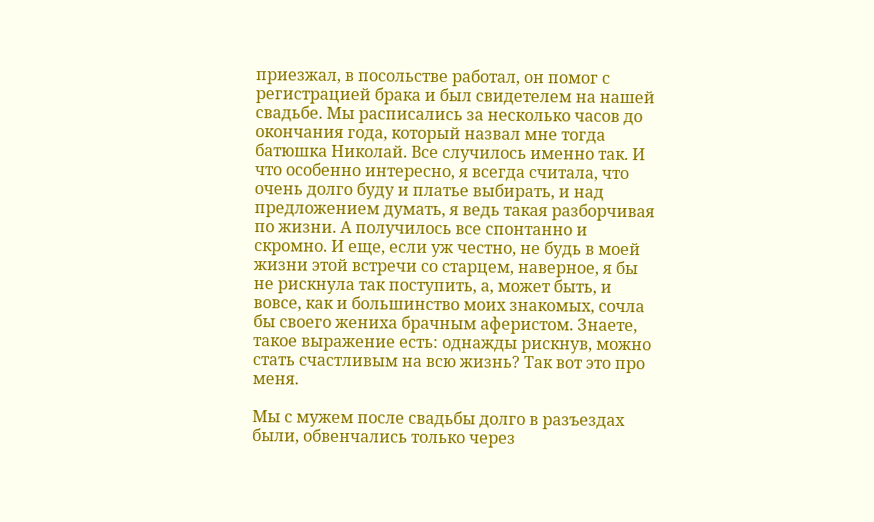приезжал, в посольстве работал, он помог с регистрацией брака и был свидетелем на нашей свадьбе. Мы расписались за несколько часов до окончания года, который назвал мне тогда батюшка Николай. Все случилось именно так. И что особенно интересно, я всегда считала, что очень долго буду и платье выбирать, и над предложением думать, я ведь такая разборчивая по жизни. А получилось все спонтанно и скромно. И еще, если уж честно, не будь в моей жизни этой встречи со старцем, наверное, я бы не рискнула так поступить, а, может быть, и вовсе, как и большинство моих знакомых, сочла бы своего жениха брачным аферистом. Знаете, такое выражение есть: однажды рискнув, можно стать счастливым на всю жизнь? Так вот это про меня.

Мы с мужем после свадьбы долго в разъездах были, обвенчались только через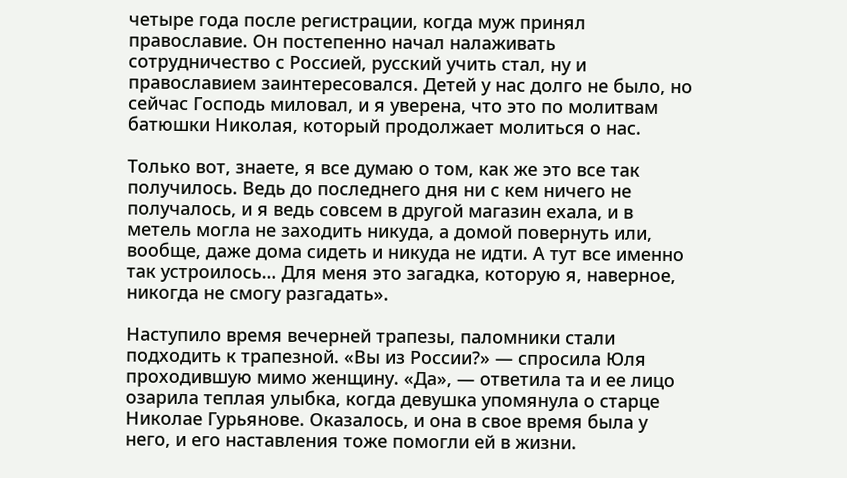четыре года после регистрации, когда муж принял православие. Он постепенно начал налаживать сотрудничество с Россией, русский учить стал, ну и православием заинтересовался. Детей у нас долго не было, но сейчас Господь миловал, и я уверена, что это по молитвам батюшки Николая, который продолжает молиться о нас.

Только вот, знаете, я все думаю о том, как же это все так получилось. Ведь до последнего дня ни с кем ничего не получалось, и я ведь совсем в другой магазин ехала, и в метель могла не заходить никуда, а домой повернуть или, вообще, даже дома сидеть и никуда не идти. А тут все именно так устроилось… Для меня это загадка, которую я, наверное, никогда не смогу разгадать».

Наступило время вечерней трапезы, паломники стали подходить к трапезной. «Вы из России?» — спросила Юля проходившую мимо женщину. «Да», — ответила та и ее лицо озарила теплая улыбка, когда девушка упомянула о старце Николае Гурьянове. Оказалось, и она в свое время была у него, и его наставления тоже помогли ей в жизни.